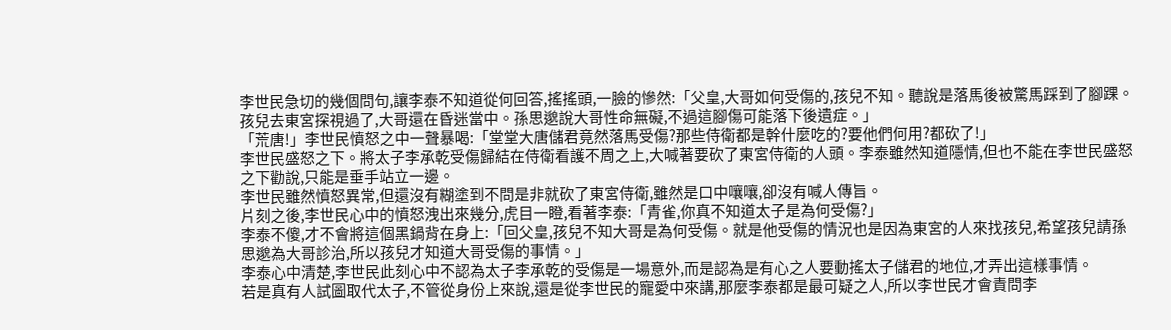李世民急切的幾個問句,讓李泰不知道從何回答,搖搖頭,一臉的慘然:「父皇,大哥如何受傷的,孩兒不知。聽說是落馬後被驚馬踩到了腳踝。
孩兒去東宮探視過了,大哥還在昏迷當中。孫思邈說大哥性命無礙,不過這腳傷可能落下後遺症。」
「荒唐!」李世民憤怒之中一聲暴喝:「堂堂大唐儲君竟然落馬受傷?那些侍衛都是幹什麼吃的?要他們何用?都砍了!」
李世民盛怒之下。將太子李承乾受傷歸結在侍衛看護不周之上,大喊著要砍了東宮侍衛的人頭。李泰雖然知道隱情,但也不能在李世民盛怒之下勸說,只能是垂手站立一邊。
李世民雖然憤怒異常,但還沒有糊塗到不問是非就砍了東宮侍衛,雖然是口中嚷嚷,卻沒有喊人傳旨。
片刻之後,李世民心中的憤怒洩出來幾分,虎目一瞪,看著李泰:「青雀,你真不知道太子是為何受傷?」
李泰不傻,才不會將這個黑鍋背在身上:「回父皇,孩兒不知大哥是為何受傷。就是他受傷的情況也是因為東宮的人來找孩兒,希望孩兒請孫思邈為大哥診治,所以孩兒才知道大哥受傷的事情。」
李泰心中清楚,李世民此刻心中不認為太子李承乾的受傷是一場意外,而是認為是有心之人要動搖太子儲君的地位,才弄出這樣事情。
若是真有人試圖取代太子,不管從身份上來說,還是從李世民的寵愛中來講,那麼李泰都是最可疑之人,所以李世民才會責問李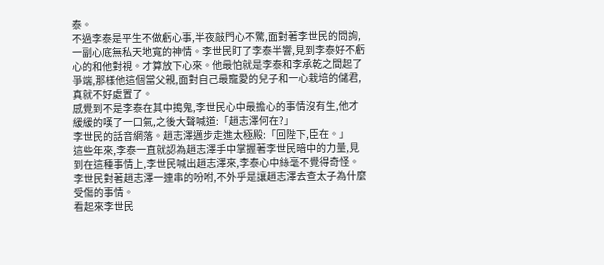泰。
不過李泰是平生不做虧心事,半夜敲門心不驚,面對著李世民的問詢,一副心底無私天地寬的神情。李世民盯了李泰半響,見到李泰好不虧心的和他對視。才算放下心來。他最怕就是李泰和李承乾之間起了爭端,那樣他這個當父親,面對自己最寵愛的兒子和一心栽培的儲君,真就不好處置了。
感覺到不是李泰在其中搗鬼,李世民心中最擔心的事情沒有生,他才緩緩的嘆了一口氣,之後大聲喊道:「趙志澤何在?」
李世民的話音網落。趙志澤邁步走進太極殿:「回陛下,臣在。」
這些年來,李泰一直就認為趙志澤手中掌握著李世民暗中的力量,見到在這種事情上,李世民喊出趙志澤來,李泰心中絲毫不覺得奇怪。
李世民對著趙志澤一連串的吩咐,不外乎是讓趙志澤去查太子為什麼受傷的事情。
看起來李世民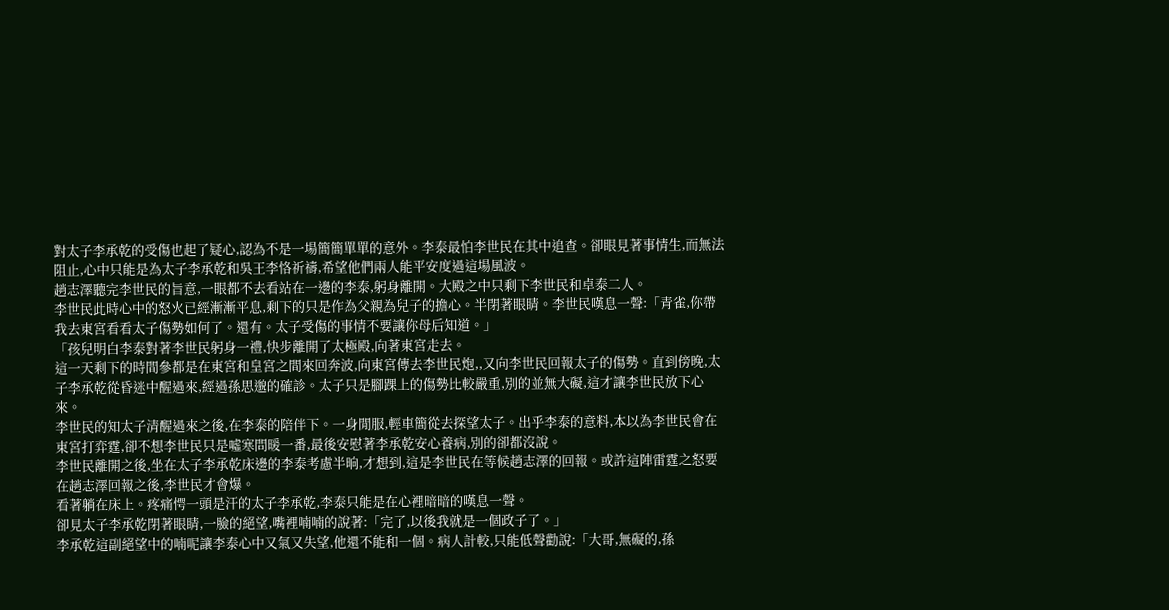對太子李承乾的受傷也起了疑心,認為不是一場簡簡單單的意外。李泰最怕李世民在其中追查。卻眼見著事情生,而無法阻止,心中只能是為太子李承乾和吳王李恪祈禱,希望他們兩人能平安度過這場風波。
趙志澤聽完李世民的旨意,一眼都不去看站在一邊的李泰,躬身離開。大殿之中只剩下李世民和卓泰二人。
李世民此時心中的怒火已經漸漸平息,剩下的只是作為父親為兒子的擔心。半閉著眼睛。李世民嘆息一聲:「青雀,你帶我去東宮看看太子傷勢如何了。還有。太子受傷的事情不要讓你母后知道。」
「孩兒明白李泰對著李世民躬身一禮,快步離開了太極殿,向著東宮走去。
這一天剩下的時間參都是在東宮和皇宮之間來回奔波,向東宮傳去李世民炮,,又向李世民回報太子的傷勢。直到傍晚,太子李承乾從昏迷中醒過來,經過孫思邈的確診。太子只是腳踝上的傷勢比較嚴重,別的並無大礙,這才讓李世民放下心來。
李世民的知太子清醒過來之後,在李泰的陪伴下。一身閒服,輕車簡從去探望太子。出乎李泰的意料,本以為李世民會在東宮打弈霆,卻不想李世民只是噓寒問暖一番,最後安慰著李承乾安心養病,別的卻都沒說。
李世民離開之後,坐在太子李承乾床邊的李泰考慮半晌,才想到,這是李世民在等候趙志澤的回報。或許這陣雷霆之怒要在趙志澤回報之後,李世民才會爆。
看著躺在床上。疼痛愕一頭是汗的太子李承乾,李泰只能是在心裡暗暗的嘆息一聲。
卻見太子李承乾閉著眼睛,一臉的絕望,嘴裡喃喃的說著:「完了,以後我就是一個政子了。」
李承乾這副絕望中的喃呢讓李泰心中又氣又失望,他還不能和一個。病人計較,只能低聲勸說:「大哥,無礙的,孫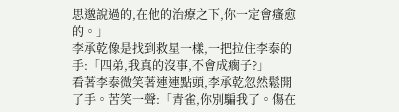思邈說過的,在他的治療之下,你一定會瘙愈的。」
李承乾像是找到救星一樣,一把拉住李泰的手:「四弟,我真的沒事,不會成瘸子?」
看著李泰微笑著連連點頭,李承乾忽然鬆開了手。苦笑一聲:「青雀,你別騙我了。傷在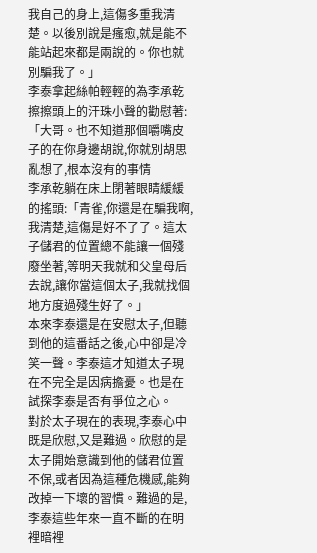我自己的身上,這傷多重我清楚。以後別說是瘙愈,就是能不能站起來都是兩說的。你也就別騙我了。」
李泰拿起絲帕輕輕的為李承乾擦擦頭上的汗珠小聲的勸慰著:「大哥。也不知道那個嚼嘴皮子的在你身邊胡說,你就別胡思亂想了,根本沒有的事情
李承乾躺在床上閉著眼睛緩緩的搖頭:「青雀,你還是在騙我啊,我清楚,這傷是好不了了。這太子儲君的位置總不能讓一個殘廢坐著,等明天我就和父皇母后去說,讓你當這個太子,我就找個地方度過殘生好了。」
本來李泰還是在安慰太子,但聽到他的這番話之後,心中卻是冷笑一聲。李泰這才知道太子現在不完全是因病擔憂。也是在試探李泰是否有爭位之心。
對於太子現在的表現,李泰心中既是欣慰,又是難過。欣慰的是太子開始意識到他的儲君位置不保,或者因為這種危機感,能夠改掉一下壞的習慣。難過的是,李泰這些年來一直不斷的在明裡暗裡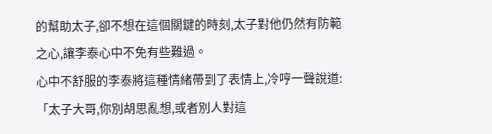的幫助太子,卻不想在這個關鍵的時刻,太子對他仍然有防範之心,讓李泰心中不免有些難過。
心中不舒服的李泰將這種情緒帶到了表情上,冷哼一聲說道:「太子大哥,你別胡思亂想,或者別人對這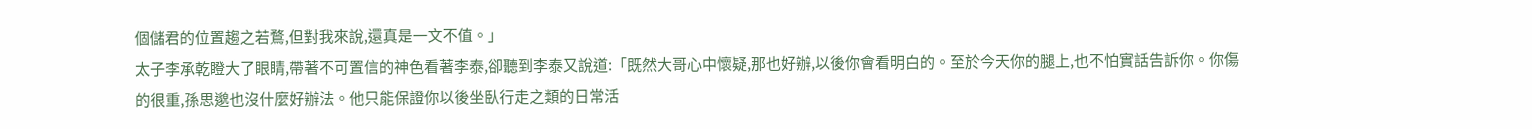個儲君的位置趨之若鶩,但對我來說,還真是一文不值。」
太子李承乾瞪大了眼睛,帶著不可置信的神色看著李泰,卻聽到李泰又說道:「既然大哥心中懷疑,那也好辦,以後你會看明白的。至於今天你的腿上,也不怕實話告訴你。你傷的很重,孫思邈也沒什麼好辦法。他只能保證你以後坐臥行走之類的日常活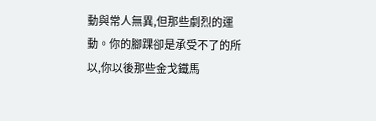動與常人無異,但那些劇烈的運動。你的腳踝卻是承受不了的所以,你以後那些金戈鐵馬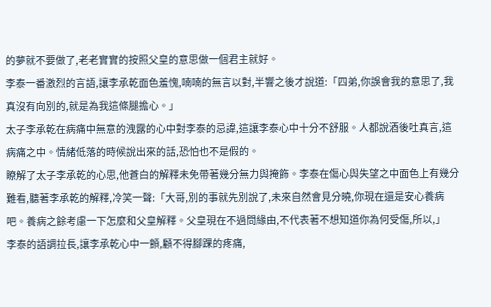的夢就不要做了,老老實實的按照父皇的意思做一個君主就好。
李泰一番激烈的言語,讓李承乾面色羞愧,喃喃的無言以對,半響之後才說道:「四弟,你誤會我的意思了,我真沒有向別的,就是為我這條腿擔心。」
太子李承乾在病痛中無意的洩露的心中對李泰的忌諱,這讓李泰心中十分不舒服。人都說酒後吐真言,這病痛之中。情緒低落的時候說出來的話,恐怕也不是假的。
瞭解了太子李承乾的心思,他蒼白的解釋未免帶著幾分無力與掩飾。李泰在傷心與失望之中面色上有幾分難看,聽著李承乾的解釋,冷笑一聲:「大哥,別的事就先別說了,未來自然會見分曉,你現在還是安心養病吧。養病之餘考慮一下怎麼和父皇解釋。父皇現在不過問緣由,不代表著不想知道你為何受傷,所以,」
李泰的語調拉長,讓李承乾心中一顫,顧不得腳踝的疼痛,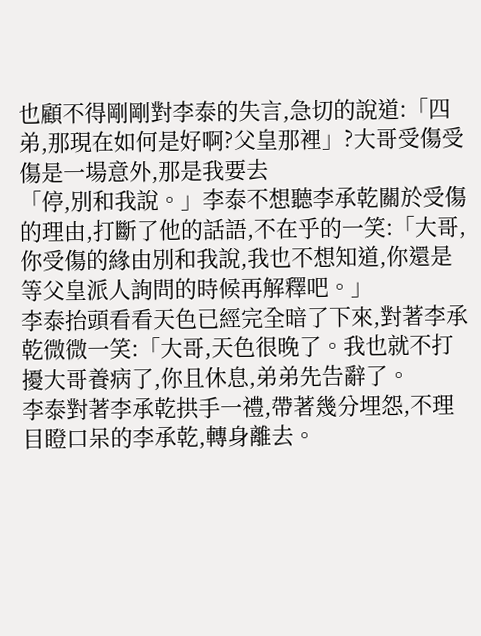也顧不得剛剛對李泰的失言,急切的說道:「四弟,那現在如何是好啊?父皇那裡」?大哥受傷受傷是一場意外,那是我要去
「停,別和我說。」李泰不想聽李承乾關於受傷的理由,打斷了他的話語,不在乎的一笑:「大哥,你受傷的緣由別和我說,我也不想知道,你還是等父皇派人詢問的時候再解釋吧。」
李泰抬頭看看天色已經完全暗了下來,對著李承乾微微一笑:「大哥,天色很晚了。我也就不打擾大哥養病了,你且休息,弟弟先告辭了。
李泰對著李承乾拱手一禮,帶著幾分埋怨,不理目瞪口呆的李承乾,轉身離去。